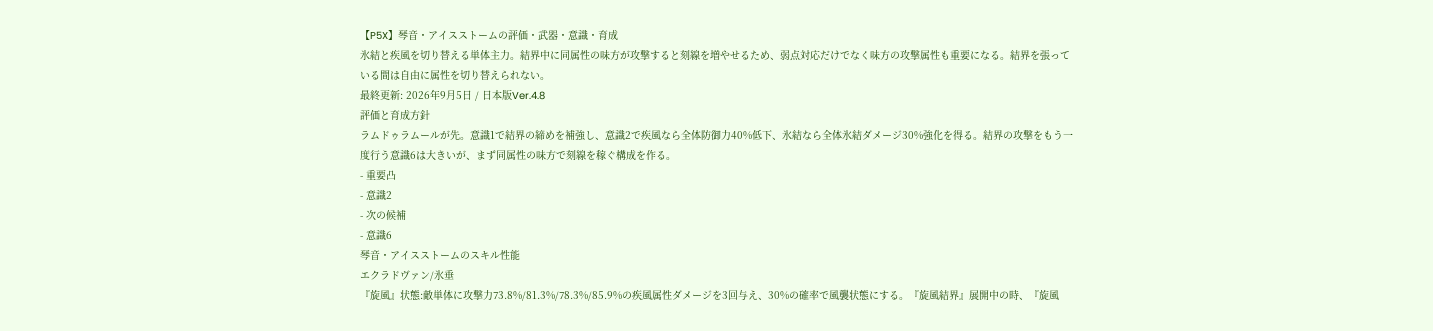【P5X】琴音・アイスストームの評価・武器・意識・育成
氷結と疾風を切り替える単体主力。結界中に同属性の味方が攻撃すると刻線を増やせるため、弱点対応だけでなく味方の攻撃属性も重要になる。結界を張っている間は自由に属性を切り替えられない。
最終更新: 2026年9月5日 / 日本版Ver.4.8
評価と育成方針
ラムドゥラムールが先。意識1で結界の締めを補強し、意識2で疾風なら全体防御力40%低下、氷結なら全体氷結ダメージ30%強化を得る。結界の攻撃をもう一度行う意識6は大きいが、まず同属性の味方で刻線を稼ぐ構成を作る。
- 重要凸
- 意識2
- 次の候補
- 意識6
琴音・アイスストームのスキル性能
エクラドヴァン/氷垂
『旋風』状態:敵単体に攻撃力73.8%/81.3%/78.3%/85.9%の疾風属性ダメージを3回与え、30%の確率で風襲状態にする。『旋風結界』展開中の時、『旋風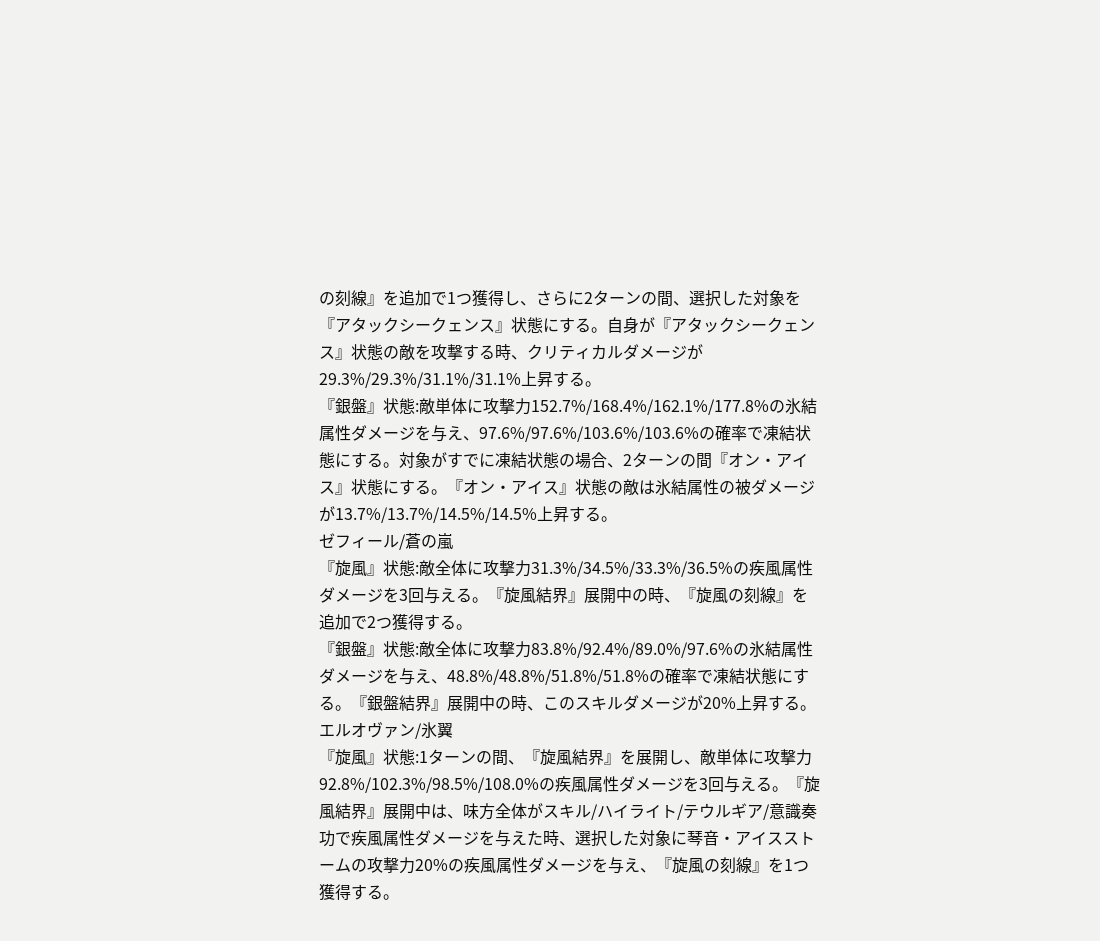の刻線』を追加で1つ獲得し、さらに2ターンの間、選択した対象を『アタックシークェンス』状態にする。自身が『アタックシークェンス』状態の敵を攻撃する時、クリティカルダメージが29.3%/29.3%/31.1%/31.1%上昇する。
『銀盤』状態:敵単体に攻撃力152.7%/168.4%/162.1%/177.8%の氷結属性ダメージを与え、97.6%/97.6%/103.6%/103.6%の確率で凍結状態にする。対象がすでに凍結状態の場合、2ターンの間『オン・アイス』状態にする。『オン・アイス』状態の敵は氷結属性の被ダメージが13.7%/13.7%/14.5%/14.5%上昇する。
ゼフィール/蒼の嵐
『旋風』状態:敵全体に攻撃力31.3%/34.5%/33.3%/36.5%の疾風属性ダメージを3回与える。『旋風結界』展開中の時、『旋風の刻線』を追加で2つ獲得する。
『銀盤』状態:敵全体に攻撃力83.8%/92.4%/89.0%/97.6%の氷結属性ダメージを与え、48.8%/48.8%/51.8%/51.8%の確率で凍結状態にする。『銀盤結界』展開中の時、このスキルダメージが20%上昇する。
エルオヴァン/氷翼
『旋風』状態:1ターンの間、『旋風結界』を展開し、敵単体に攻撃力92.8%/102.3%/98.5%/108.0%の疾風属性ダメージを3回与える。『旋風結界』展開中は、味方全体がスキル/ハイライト/テウルギア/意識奏功で疾風属性ダメージを与えた時、選択した対象に琴音・アイスストームの攻撃力20%の疾風属性ダメージを与え、『旋風の刻線』を1つ獲得する。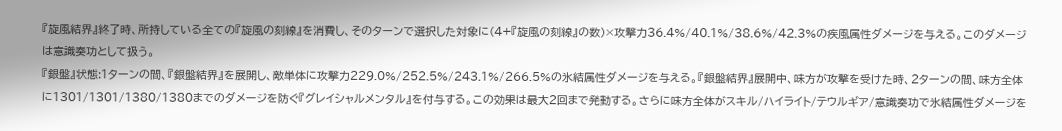『旋風結界』終了時、所持している全ての『旋風の刻線』を消費し、そのターンで選択した対象に(4+『旋風の刻線』の数)×攻撃力36.4%/40.1%/38.6%/42.3%の疾風属性ダメージを与える。このダメージは意識奏功として扱う。
『銀盤』状態:1ターンの間、『銀盤結界』を展開し、敵単体に攻撃力229.0%/252.5%/243.1%/266.5%の氷結属性ダメージを与える。『銀盤結界』展開中、味方が攻撃を受けた時、2ターンの間、味方全体に1301/1301/1380/1380までのダメージを防ぐ『グレイシャルメンタル』を付与する。この効果は最大2回まで発動する。さらに味方全体がスキル/ハイライト/テウルギア/意識奏功で氷結属性ダメージを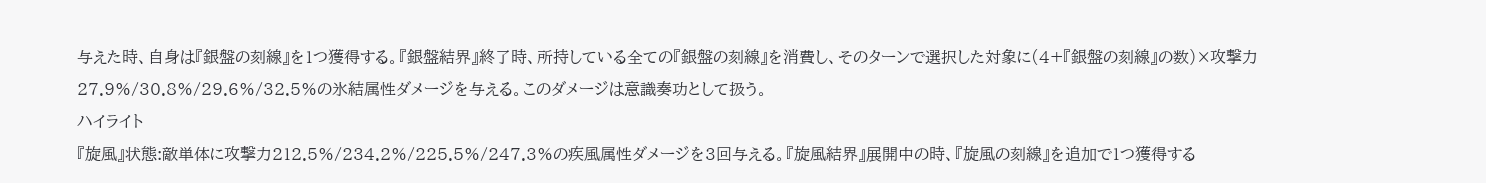与えた時、自身は『銀盤の刻線』を1つ獲得する。『銀盤結界』終了時、所持している全ての『銀盤の刻線』を消費し、そのターンで選択した対象に(4+『銀盤の刻線』の数)×攻撃力27.9%/30.8%/29.6%/32.5%の氷結属性ダメージを与える。このダメージは意識奏功として扱う。
ハイライト
『旋風』状態:敵単体に攻撃力212.5%/234.2%/225.5%/247.3%の疾風属性ダメージを3回与える。『旋風結界』展開中の時、『旋風の刻線』を追加で1つ獲得する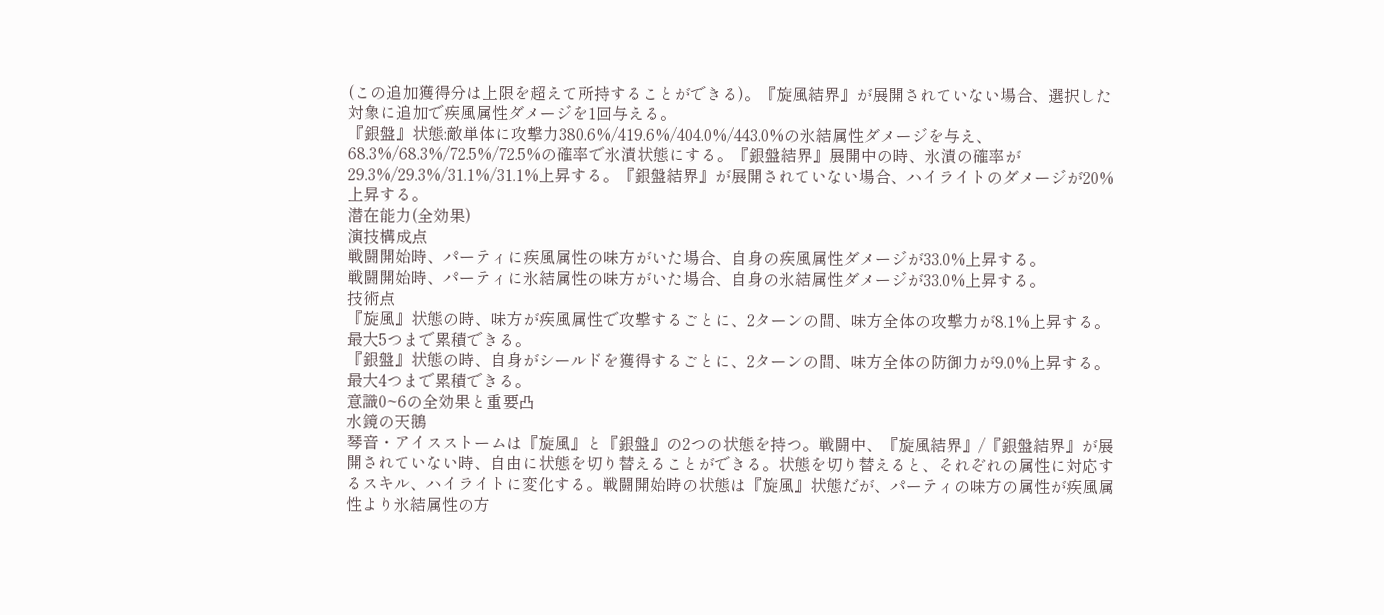(この追加獲得分は上限を超えて所持することができる)。『旋風結界』が展開されていない場合、選択した対象に追加で疾風属性ダメージを1回与える。
『銀盤』状態:敵単体に攻撃力380.6%/419.6%/404.0%/443.0%の氷結属性ダメージを与え、68.3%/68.3%/72.5%/72.5%の確率で氷漬状態にする。『銀盤結界』展開中の時、氷漬の確率が29.3%/29.3%/31.1%/31.1%上昇する。『銀盤結界』が展開されていない場合、ハイライトのダメージが20%上昇する。
潜在能力(全効果)
演技構成点
戦闘開始時、パーティに疾風属性の味方がいた場合、自身の疾風属性ダメージが33.0%上昇する。
戦闘開始時、パーティに氷結属性の味方がいた場合、自身の氷結属性ダメージが33.0%上昇する。
技術点
『旋風』状態の時、味方が疾風属性で攻撃するごとに、2ターンの間、味方全体の攻撃力が8.1%上昇する。最大5つまで累積できる。
『銀盤』状態の時、自身がシールドを獲得するごとに、2ターンの間、味方全体の防御力が9.0%上昇する。最大4つまで累積できる。
意識0~6の全効果と重要凸
水鏡の天鵝
琴音・アイスストームは『旋風』と『銀盤』の2つの状態を持つ。戦闘中、『旋風結界』/『銀盤結界』が展開されていない時、自由に状態を切り替えることができる。状態を切り替えると、それぞれの属性に対応するスキル、ハイライトに変化する。戦闘開始時の状態は『旋風』状態だが、パーティの味方の属性が疾風属性より氷結属性の方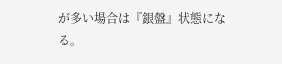が多い場合は『銀盤』状態になる。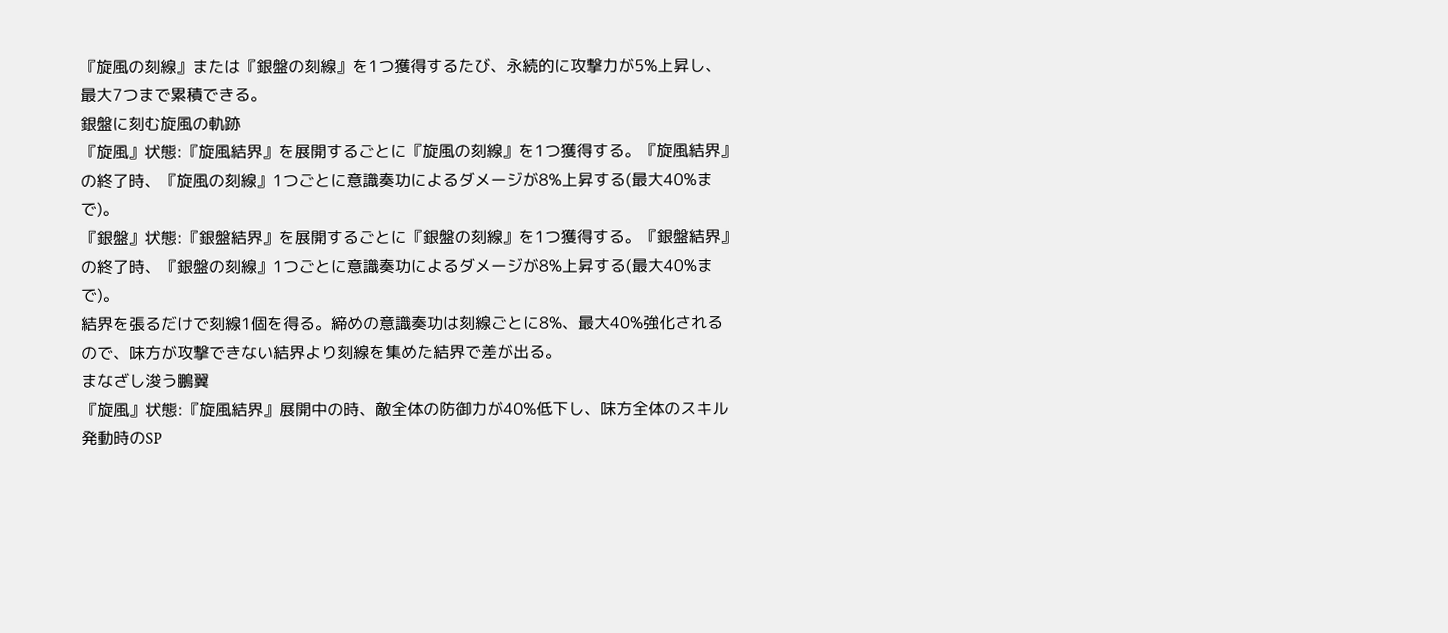『旋風の刻線』または『銀盤の刻線』を1つ獲得するたび、永続的に攻撃力が5%上昇し、最大7つまで累積できる。
銀盤に刻む旋風の軌跡
『旋風』状態:『旋風結界』を展開するごとに『旋風の刻線』を1つ獲得する。『旋風結界』の終了時、『旋風の刻線』1つごとに意識奏功によるダメージが8%上昇する(最大40%まで)。
『銀盤』状態:『銀盤結界』を展開するごとに『銀盤の刻線』を1つ獲得する。『銀盤結界』の終了時、『銀盤の刻線』1つごとに意識奏功によるダメージが8%上昇する(最大40%まで)。
結界を張るだけで刻線1個を得る。締めの意識奏功は刻線ごとに8%、最大40%強化されるので、味方が攻撃できない結界より刻線を集めた結界で差が出る。
まなざし浚う鵬翼
『旋風』状態:『旋風結界』展開中の時、敵全体の防御力が40%低下し、味方全体のスキル発動時のSP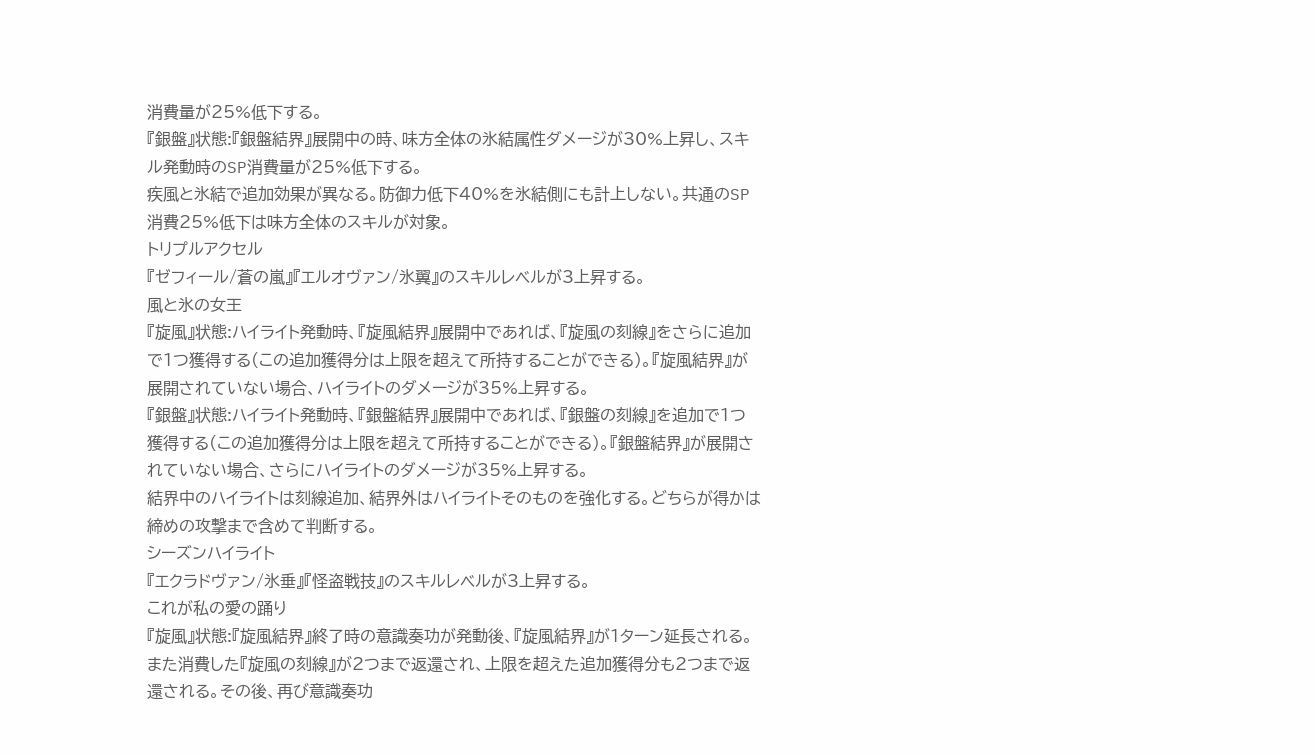消費量が25%低下する。
『銀盤』状態:『銀盤結界』展開中の時、味方全体の氷結属性ダメージが30%上昇し、スキル発動時のSP消費量が25%低下する。
疾風と氷結で追加効果が異なる。防御力低下40%を氷結側にも計上しない。共通のSP消費25%低下は味方全体のスキルが対象。
トリプルアクセル
『ゼフィール/蒼の嵐』『エルオヴァン/氷翼』のスキルレベルが3上昇する。
風と氷の女王
『旋風』状態:ハイライト発動時、『旋風結界』展開中であれば、『旋風の刻線』をさらに追加で1つ獲得する(この追加獲得分は上限を超えて所持することができる)。『旋風結界』が展開されていない場合、ハイライトのダメージが35%上昇する。
『銀盤』状態:ハイライト発動時、『銀盤結界』展開中であれば、『銀盤の刻線』を追加で1つ獲得する(この追加獲得分は上限を超えて所持することができる)。『銀盤結界』が展開されていない場合、さらにハイライトのダメージが35%上昇する。
結界中のハイライトは刻線追加、結界外はハイライトそのものを強化する。どちらが得かは締めの攻撃まで含めて判断する。
シーズンハイライト
『エクラドヴァン/氷垂』『怪盗戦技』のスキルレベルが3上昇する。
これが私の愛の踊り
『旋風』状態:『旋風結界』終了時の意識奏功が発動後、『旋風結界』が1ターン延長される。また消費した『旋風の刻線』が2つまで返還され、上限を超えた追加獲得分も2つまで返還される。その後、再び意識奏功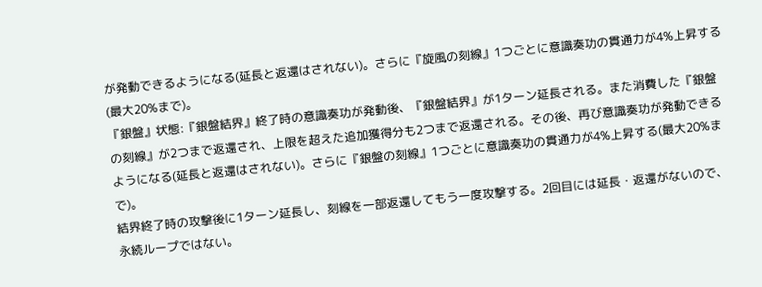が発動できるようになる(延長と返還はされない)。さらに『旋風の刻線』1つごとに意識奏功の貫通力が4%上昇する(最大20%まで)。
『銀盤』状態:『銀盤結界』終了時の意識奏功が発動後、『銀盤結界』が1ターン延長される。また消費した『銀盤の刻線』が2つまで返還され、上限を超えた追加獲得分も2つまで返還される。その後、再び意識奏功が発動できるようになる(延長と返還はされない)。さらに『銀盤の刻線』1つごとに意識奏功の貫通力が4%上昇する(最大20%まで)。
結界終了時の攻撃後に1ターン延長し、刻線を一部返還してもう一度攻撃する。2回目には延長・返還がないので、永続ループではない。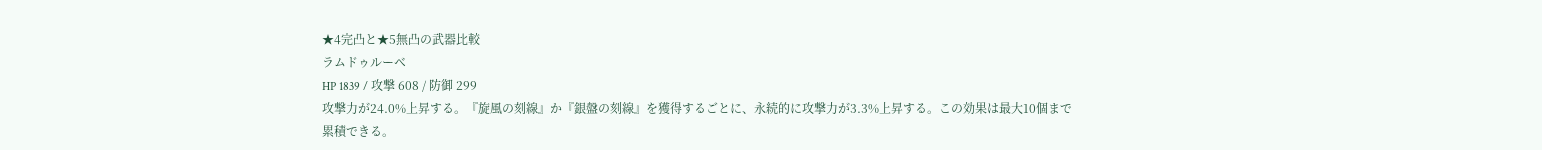★4完凸と★5無凸の武器比較
ラムドゥルーベ
HP 1839 / 攻撃 608 / 防御 299
攻撃力が24.0%上昇する。『旋風の刻線』か『銀盤の刻線』を獲得するごとに、永続的に攻撃力が3.3%上昇する。この効果は最大10個まで累積できる。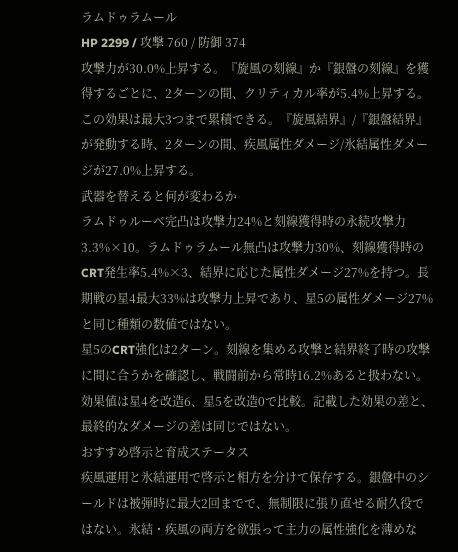ラムドゥラムール
HP 2299 / 攻撃 760 / 防御 374
攻撃力が30.0%上昇する。『旋風の刻線』か『銀盤の刻線』を獲得するごとに、2ターンの間、クリティカル率が5.4%上昇する。この効果は最大3つまで累積できる。『旋風結界』/『銀盤結界』が発動する時、2ターンの間、疾風属性ダメージ/氷結属性ダメージが27.0%上昇する。
武器を替えると何が変わるか
ラムドゥルーベ完凸は攻撃力24%と刻線獲得時の永続攻撃力3.3%×10。ラムドゥラムール無凸は攻撃力30%、刻線獲得時のCRT発生率5.4%×3、結界に応じた属性ダメージ27%を持つ。長期戦の星4最大33%は攻撃力上昇であり、星5の属性ダメージ27%と同じ種類の数値ではない。
星5のCRT強化は2ターン。刻線を集める攻撃と結界終了時の攻撃に間に合うかを確認し、戦闘前から常時16.2%あると扱わない。
効果値は星4を改造6、星5を改造0で比較。記載した効果の差と、最終的なダメージの差は同じではない。
おすすめ啓示と育成ステータス
疾風運用と氷結運用で啓示と相方を分けて保存する。銀盤中のシールドは被弾時に最大2回までで、無制限に張り直せる耐久役ではない。氷結・疾風の両方を欲張って主力の属性強化を薄めな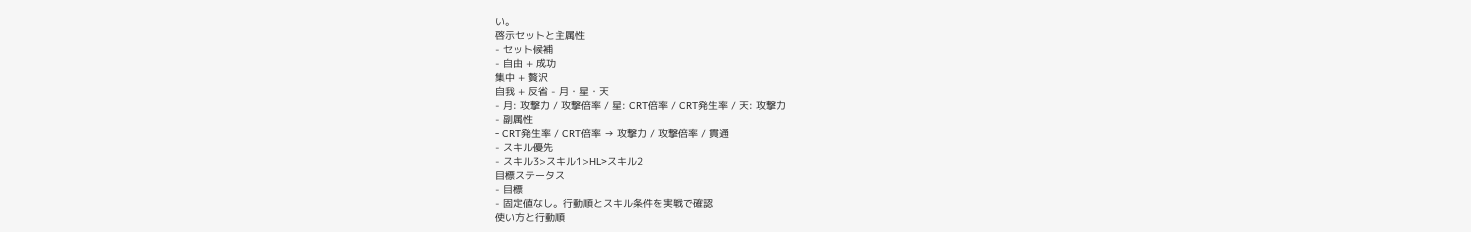い。
啓示セットと主属性
- セット候補
- 自由 + 成功
集中 + 贅沢
自我 + 反省 - 月・星・天
- 月: 攻撃力 / 攻撃倍率 / 星: CRT倍率 / CRT発生率 / 天: 攻撃力
- 副属性
- CRT発生率 / CRT倍率 → 攻撃力 / 攻撃倍率 / 貫通
- スキル優先
- スキル3>スキル1>HL>スキル2
目標ステータス
- 目標
- 固定値なし。行動順とスキル条件を実戦で確認
使い方と行動順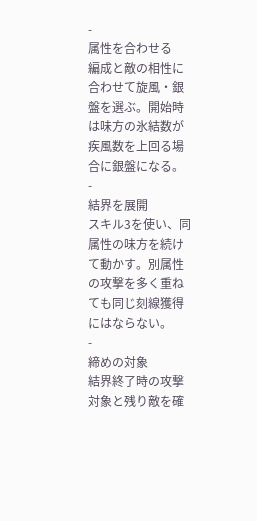-
属性を合わせる
編成と敵の相性に合わせて旋風・銀盤を選ぶ。開始時は味方の氷結数が疾風数を上回る場合に銀盤になる。
-
結界を展開
スキル3を使い、同属性の味方を続けて動かす。別属性の攻撃を多く重ねても同じ刻線獲得にはならない。
-
締めの対象
結界終了時の攻撃対象と残り敵を確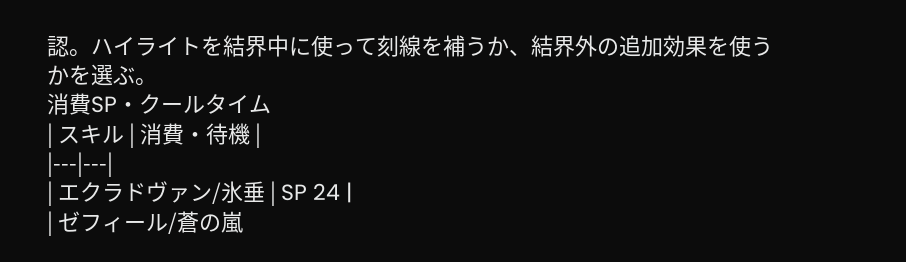認。ハイライトを結界中に使って刻線を補うか、結界外の追加効果を使うかを選ぶ。
消費SP・クールタイム
| スキル | 消費・待機 |
|---|---|
| エクラドヴァン/氷垂 | SP 24 |
| ゼフィール/蒼の嵐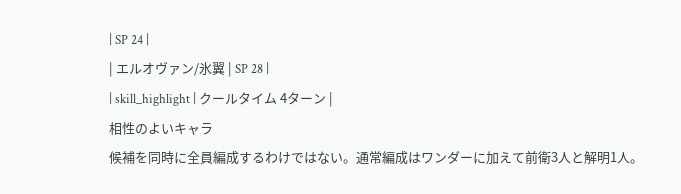| SP 24 |
| エルオヴァン/氷翼 | SP 28 |
| skill_highlight | クールタイム 4ターン |
相性のよいキャラ
候補を同時に全員編成するわけではない。通常編成はワンダーに加えて前衛3人と解明1人。